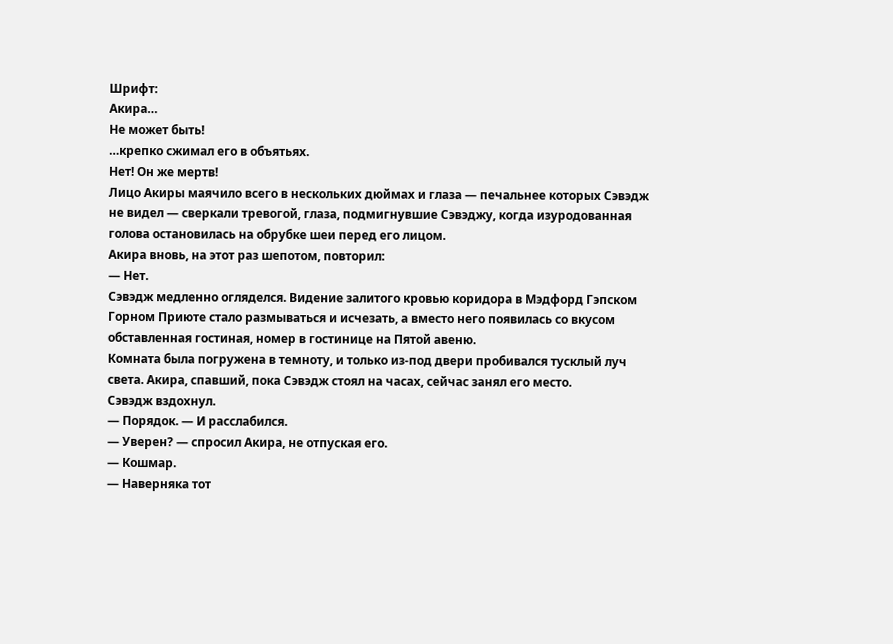Шрифт:
Акира…
Не может быть!
…крепко сжимал его в объятьях.
Нет! Он же мертв!
Лицо Акиры маячило всего в нескольких дюймах и глаза — печальнее которых Сэвэдж не видел — сверкали тревогой, глаза, подмигнувшие Сэвэджу, когда изуродованная голова остановилась на обрубке шеи перед его лицом.
Акира вновь, на этот раз шепотом, повторил:
— Нет.
Сэвэдж медленно огляделся. Видение залитого кровью коридора в Мэдфорд Гэпском Горном Приюте стало размываться и исчезать, а вместо него появилась со вкусом обставленная гостиная, номер в гостинице на Пятой авеню.
Комната была погружена в темноту, и только из-под двери пробивался тусклый луч света. Акира, спавший, пока Сэвэдж стоял на часах, сейчас занял его место.
Сэвэдж вздохнул.
— Порядок. — И расслабился.
— Уверен? — спросил Акира, не отпуская его.
— Кошмар.
— Наверняка тот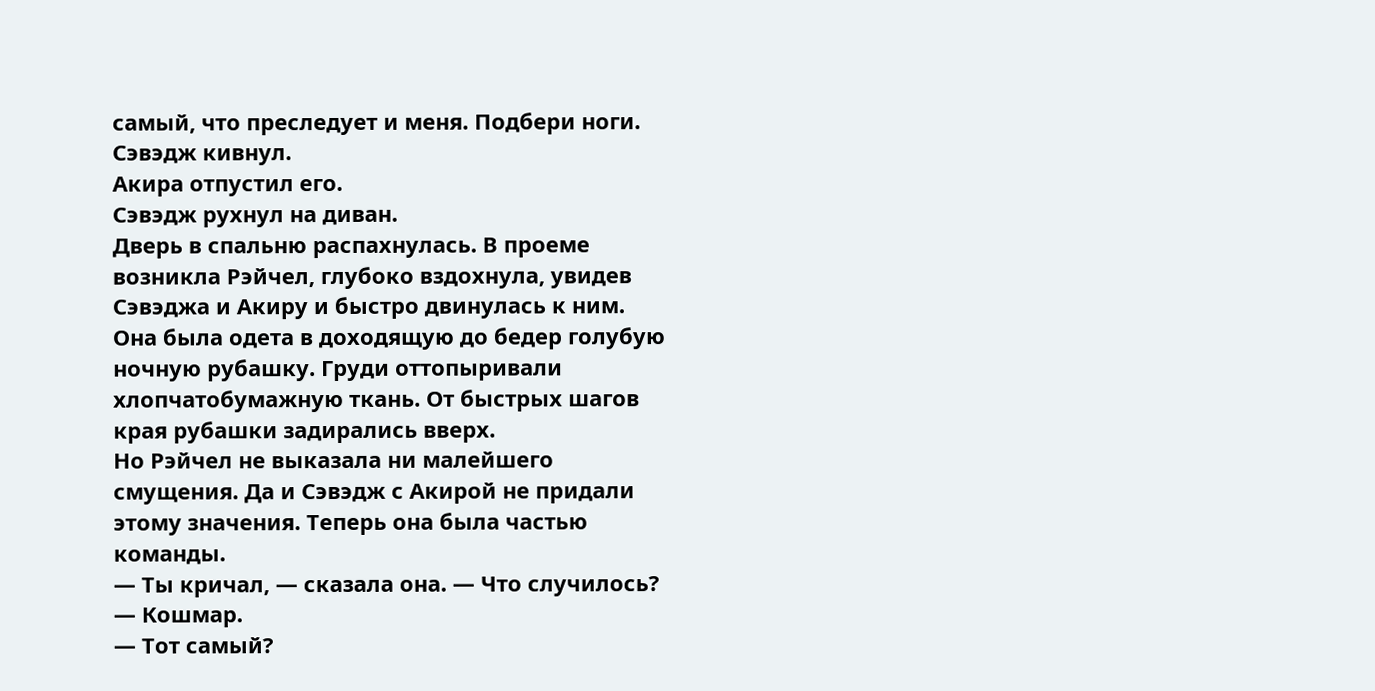самый, что преследует и меня. Подбери ноги.
Сэвэдж кивнул.
Акира отпустил его.
Сэвэдж рухнул на диван.
Дверь в спальню распахнулась. В проеме возникла Рэйчел, глубоко вздохнула, увидев Сэвэджа и Акиру и быстро двинулась к ним. Она была одета в доходящую до бедер голубую ночную рубашку. Груди оттопыривали хлопчатобумажную ткань. От быстрых шагов края рубашки задирались вверх.
Но Рэйчел не выказала ни малейшего смущения. Да и Сэвэдж с Акирой не придали этому значения. Теперь она была частью команды.
— Ты кричал, — сказала она. — Что случилось?
— Кошмар.
— Тот самый?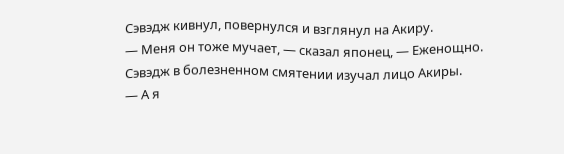Сэвэдж кивнул, повернулся и взглянул на Акиру.
— Меня он тоже мучает, — сказал японец, — Еженощно.
Сэвэдж в болезненном смятении изучал лицо Акиры.
— А я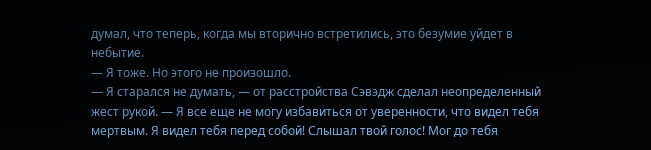думал, что теперь, когда мы вторично встретились, это безумие уйдет в небытие.
— Я тоже. Но этого не произошло.
— Я старался не думать, — от расстройства Сэвэдж сделал неопределенный жест рукой. — Я все еще не могу избавиться от уверенности, что видел тебя мертвым. Я видел тебя перед собой! Слышал твой голос! Мог до тебя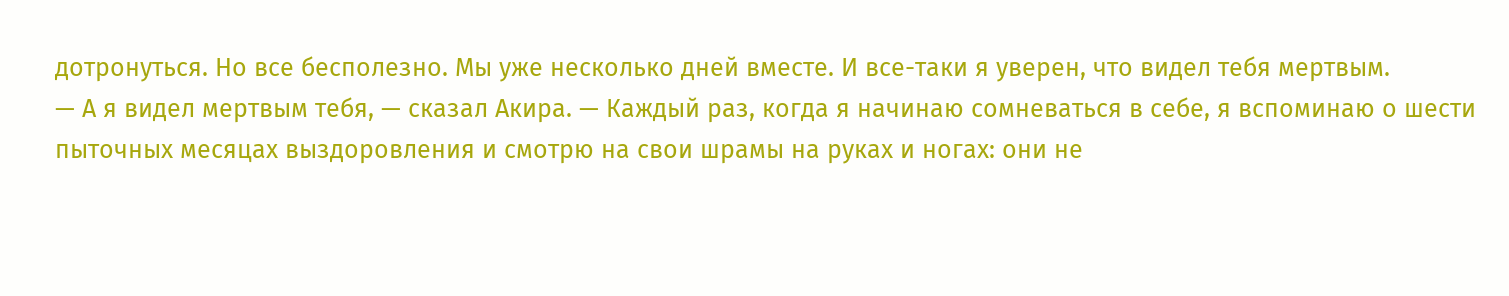дотронуться. Но все бесполезно. Мы уже несколько дней вместе. И все-таки я уверен, что видел тебя мертвым.
— А я видел мертвым тебя, — сказал Акира. — Каждый раз, когда я начинаю сомневаться в себе, я вспоминаю о шести пыточных месяцах выздоровления и смотрю на свои шрамы на руках и ногах: они не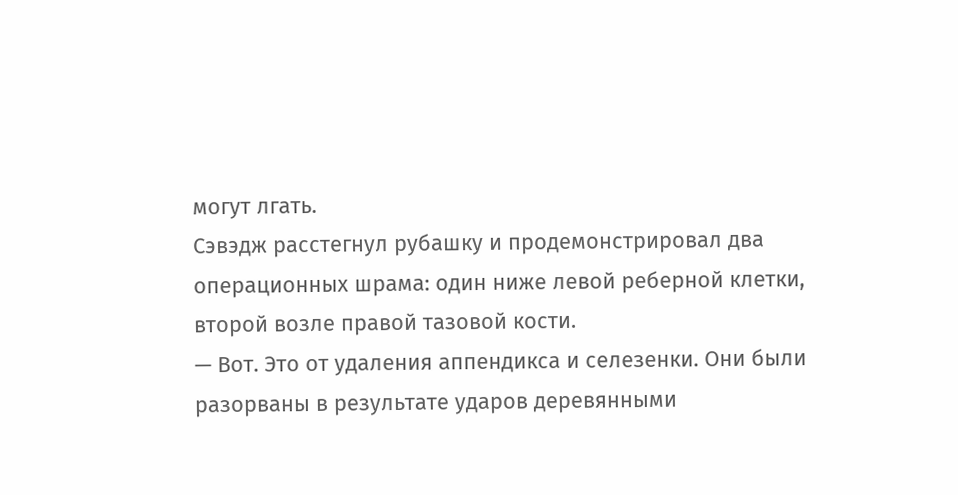могут лгать.
Сэвэдж расстегнул рубашку и продемонстрировал два операционных шрама: один ниже левой реберной клетки, второй возле правой тазовой кости.
— Вот. Это от удаления аппендикса и селезенки. Они были разорваны в результате ударов деревянными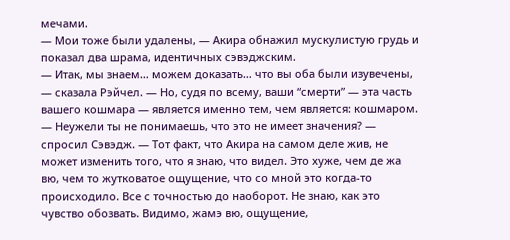мечами.
— Мои тоже были удалены, — Акира обнажил мускулистую грудь и показал два шрама, идентичных сэвэджским.
— Итак, мы знаем… можем доказать… что вы оба были изувечены, — сказала Рэйчел. — Но, судя по всему, ваши “смерти” — эта часть вашего кошмара — является именно тем, чем является: кошмаром.
— Неужели ты не понимаешь, что это не имеет значения? — спросил Сэвэдж. — Тот факт, что Акира на самом деле жив, не может изменить того, что я знаю, что видел. Это хуже, чем де жа вю, чем то жутковатое ощущение, что со мной это когда-то происходило. Все с точностью до наоборот. Не знаю, как это чувство обозвать. Видимо, жамэ вю, ощущение,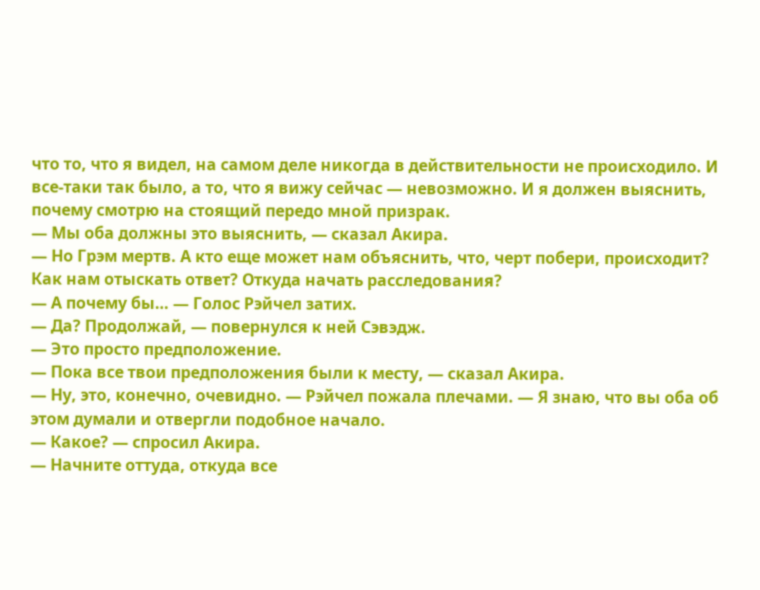что то, что я видел, на самом деле никогда в действительности не происходило. И все-таки так было, а то, что я вижу сейчас — невозможно. И я должен выяснить, почему смотрю на стоящий передо мной призрак.
— Мы оба должны это выяснить, — сказал Акира.
— Но Грэм мертв. А кто еще может нам объяснить, что, черт побери, происходит? Как нам отыскать ответ? Откуда начать расследования?
— А почему бы… — Голос Рэйчел затих.
— Да? Продолжай, — повернулся к ней Сэвэдж.
— Это просто предположение.
— Пока все твои предположения были к месту, — сказал Акира.
— Ну, это, конечно, очевидно. — Рэйчел пожала плечами. — Я знаю, что вы оба об этом думали и отвергли подобное начало.
— Какое? — спросил Акира.
— Начните оттуда, откуда все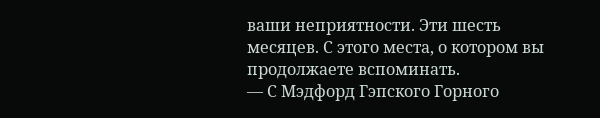ваши неприятности. Эти шесть месяцев. С этого места, о котором вы продолжаете вспоминать.
— С Мэдфорд Гэпского Горного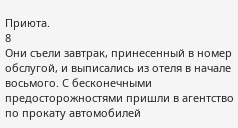Приюта.
8
Они съели завтрак, принесенный в номер обслугой, и выписались из отеля в начале восьмого. С бесконечными предосторожностями пришли в агентство по прокату автомобилей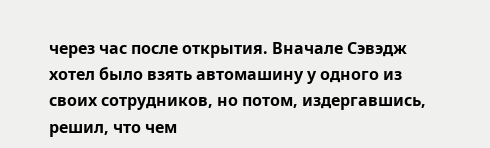через час после открытия. Вначале Сэвэдж хотел было взять автомашину у одного из своих сотрудников, но потом, издергавшись, решил, что чем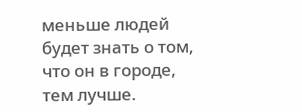меньше людей будет знать о том, что он в городе, тем лучше.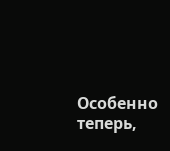Особенно теперь,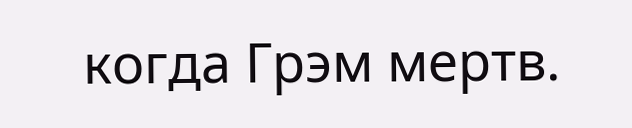когда Грэм мертв.